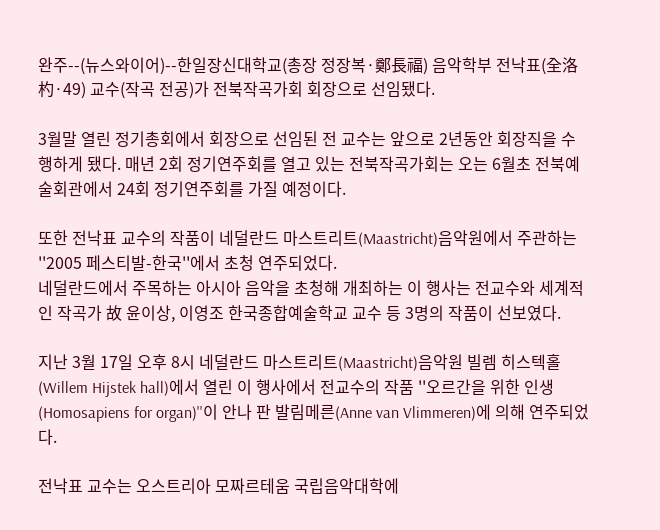완주--(뉴스와이어)--한일장신대학교(총장 정장복·鄭長福) 음악학부 전낙표(全洛杓·49) 교수(작곡 전공)가 전북작곡가회 회장으로 선임됐다.

3월말 열린 정기총회에서 회장으로 선임된 전 교수는 앞으로 2년동안 회장직을 수행하게 됐다. 매년 2회 정기연주회를 열고 있는 전북작곡가회는 오는 6월초 전북예술회관에서 24회 정기연주회를 가질 예정이다.

또한 전낙표 교수의 작품이 네덜란드 마스트리트(Maastricht)음악원에서 주관하는 ''2005 페스티발-한국''에서 초청 연주되었다.
네덜란드에서 주목하는 아시아 음악을 초청해 개최하는 이 행사는 전교수와 세계적인 작곡가 故 윤이상, 이영조 한국종합예술학교 교수 등 3명의 작품이 선보였다.

지난 3월 17일 오후 8시 네덜란드 마스트리트(Maastricht)음악원 빌렘 히스텍홀(Willem Hijstek hall)에서 열린 이 행사에서 전교수의 작품 ''오르간을 위한 인생(Homosapiens for organ)''이 안나 판 발림메른(Anne van Vlimmeren)에 의해 연주되었다.

전낙표 교수는 오스트리아 모짜르테움 국립음악대학에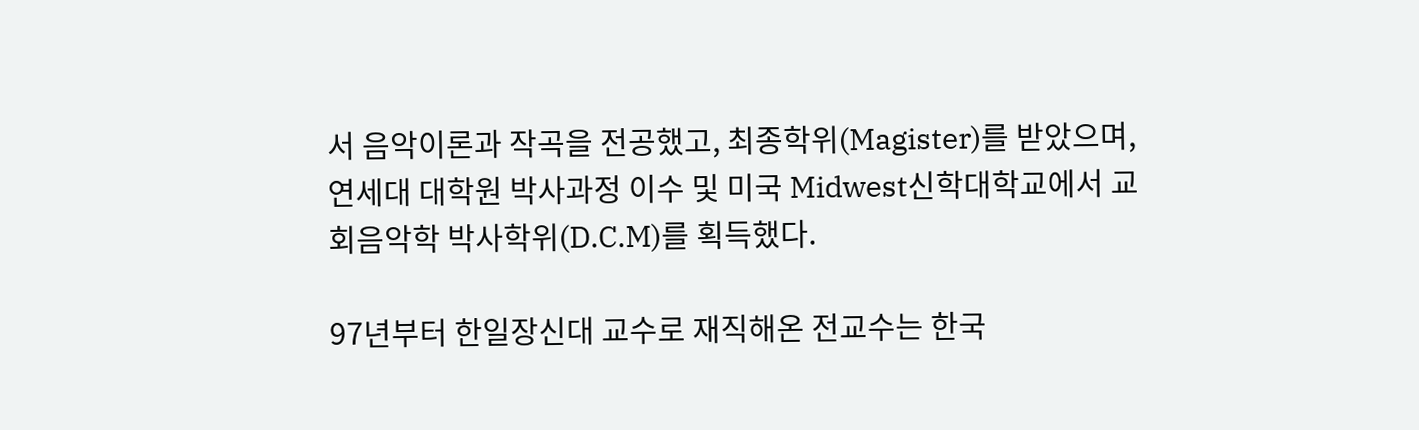서 음악이론과 작곡을 전공했고, 최종학위(Magister)를 받았으며, 연세대 대학원 박사과정 이수 및 미국 Midwest신학대학교에서 교회음악학 박사학위(D.C.M)를 획득했다.

97년부터 한일장신대 교수로 재직해온 전교수는 한국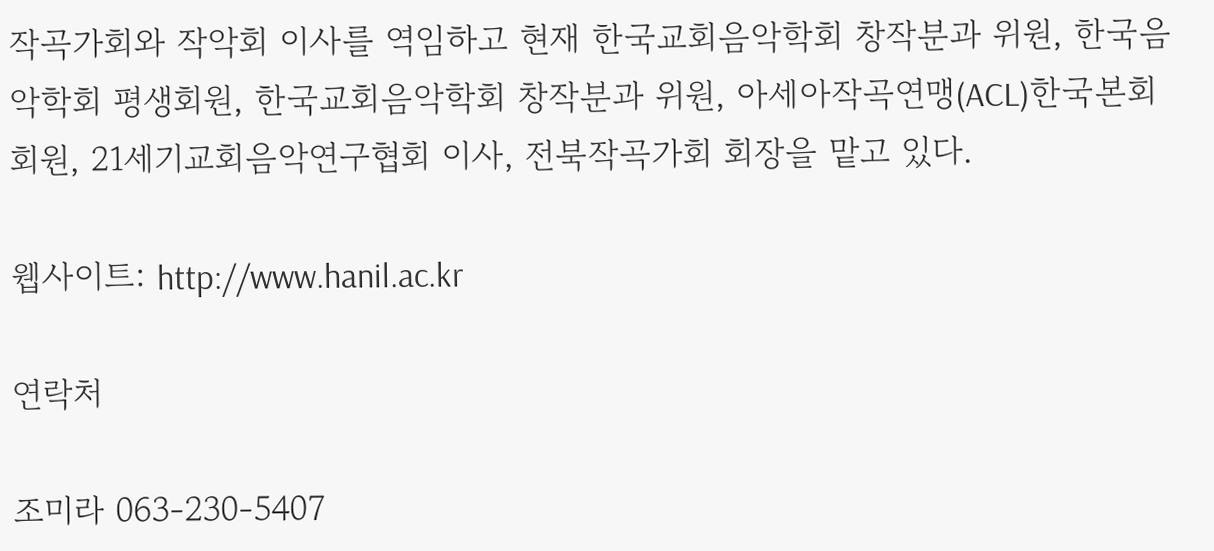작곡가회와 작악회 이사를 역임하고 현재 한국교회음악학회 창작분과 위원, 한국음악학회 평생회원, 한국교회음악학회 창작분과 위원, 아세아작곡연맹(ACL)한국본회 회원, 21세기교회음악연구협회 이사, 전북작곡가회 회장을 맡고 있다.

웹사이트: http://www.hanil.ac.kr

연락처

조미라 063-230-5407